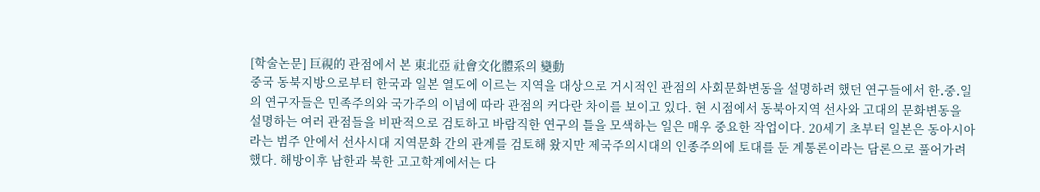[학술논문] 巨視的 관점에서 본 東北亞 社會文化體系의 變動
중국 동북지방으로부터 한국과 일본 열도에 이르는 지역을 대상으로 거시적인 관점의 사회문화변동을 설명하려 했던 연구들에서 한․중․일의 연구자들은 민족주의와 국가주의 이념에 따라 관점의 커다란 차이를 보이고 있다. 현 시점에서 동북아지역 선사와 고대의 문화변동을 설명하는 여러 관점들을 비판적으로 검토하고 바람직한 연구의 틀을 모색하는 일은 매우 중요한 작업이다. 20세기 초부터 일본은 동아시아라는 범주 안에서 선사시대 지역문화 간의 관계를 검토해 왔지만 제국주의시대의 인종주의에 토대를 둔 계통론이라는 담론으로 풀어가려 했다. 해방이후 남한과 북한 고고학계에서는 다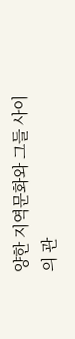양한 지역문화와 그들 사이의 관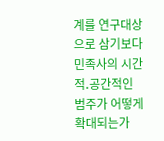계를 연구대상으로 삼기보다 민족사의 시간적․공간적인 범주가 어떻게 확대되는가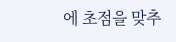에 초점을 맞추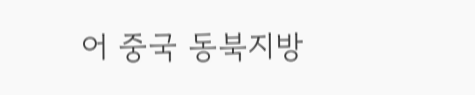어 중국 동북지방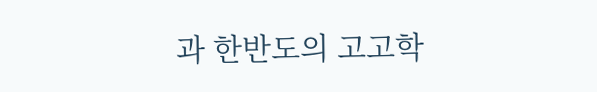과 한반도의 고고학